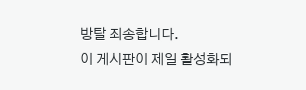방탈 죄송합니다.
이 게시판이 제일 활성화되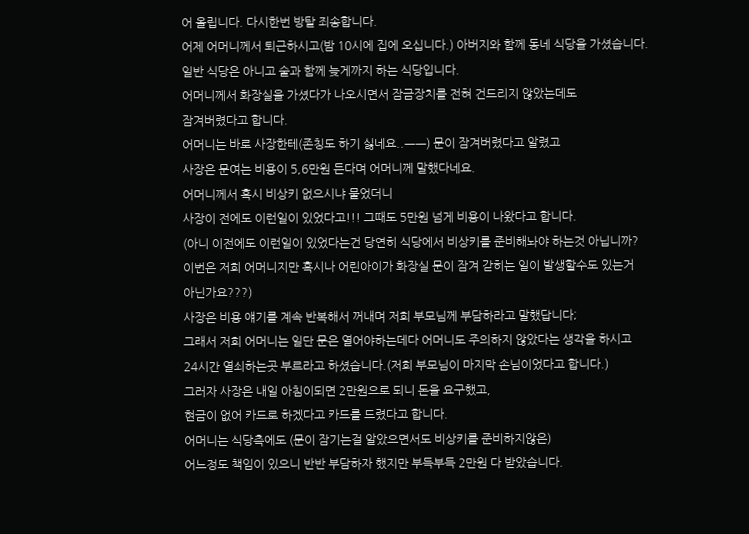어 올립니다. 다시한번 방탈 죄송합니다.
어제 어머니께서 퇴근하시고(밤 10시에 집에 오십니다.) 아버지와 함께 동네 식당을 가셨습니다.
일반 식당은 아니고 술과 함께 늦게까지 하는 식당입니다.
어머니께서 화장실을 가셨다가 나오시면서 잠금장치를 전혀 건드리지 않았는데도
잠겨버렸다고 합니다.
어머니는 바로 사장한테(존칭도 하기 싫네요..ㅡㅡ) 문이 잠겨버렸다고 알렸고
사장은 문여는 비용이 5,6만원 든다며 어머니께 말했다네요.
어머니께서 혹시 비상키 없으시냐 물었더니
사장이 전에도 이런일이 있었다고!!! 그때도 5만원 넘게 비용이 나왔다고 합니다.
(아니 이전에도 이런일이 있었다는건 당연히 식당에서 비상키를 준비해놔야 하는것 아닙니까?
이번은 저희 어머니지만 혹시나 어린아이가 화장실 문이 잠겨 갇히는 일이 발생할수도 있는거
아닌가요???)
사장은 비용 얘기를 계속 반복해서 꺼내며 저희 부모님께 부담하라고 말했답니다;
그래서 저희 어머니는 일단 문은 열어야하는데다 어머니도 주의하지 않았다는 생각을 하시고
24시간 열쇠하는곳 부르라고 하셨습니다.(저희 부모님이 마지막 손님이었다고 합니다.)
그러자 사장은 내일 아침이되면 2만원으로 되니 돈을 요구했고,
현금이 없어 카드로 하겠다고 카드를 드렸다고 합니다.
어머니는 식당측에도 (문이 잠기는걸 알았으면서도 비상키를 준비하지않은)
어느정도 책임이 있으니 반반 부담하자 했지만 부득부득 2만원 다 받았습니다.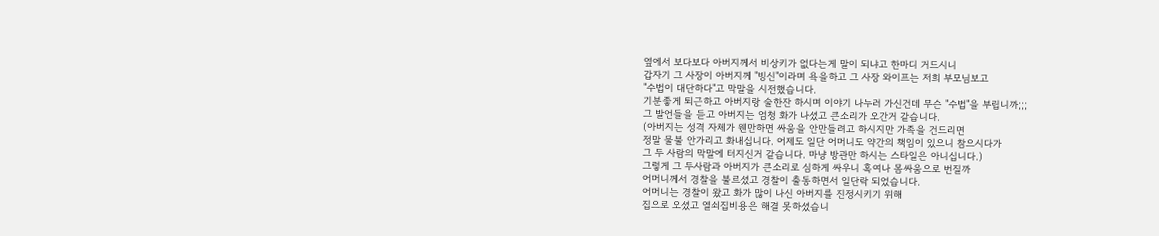옆에서 보다보다 아버지께서 비상키가 없다는게 말이 되냐고 한마디 거드시니
갑자기 그 사장이 아버지께 "빙신"이라며 욕을하고 그 사장 와이프는 저희 부모님보고
"수법이 대단하다"고 막말을 시전했습니다.
기분좋게 퇴근하고 아버지랑 술한잔 하시며 이야기 나누러 가신건데 무슨 "수법"을 부립니까;;;
그 발언들을 듣고 아버지는 엄청 화가 나셨고 큰소리가 오간거 같습니다.
(아버지는 성격 자체가 웬만하면 싸움을 안만들려고 하시지만 가족을 건드리면
정말 물불 안가리고 화내십니다. 어제도 일단 어머니도 약간의 책임이 있으니 참으시다가
그 두 사람의 막말에 터지신거 같습니다. 마냥 방관만 하시는 스타일은 아니십니다.)
그렇게 그 두사람과 아버지가 큰소리로 심하게 싸우니 혹여나 몸싸움으로 번질까
어머니께서 경찰을 불르셨고 경찰이 출동하면서 일단락 되었습니다.
어머니는 경찰이 왔고 화가 많이 나신 아버지를 진정시키기 위해
집으로 오셨고 열쇠집비용은 해결 못하셨습니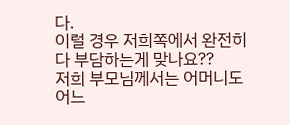다.
이럴 경우 저희쪽에서 완전히 다 부담하는게 맞나요??
저희 부모님께서는 어머니도 어느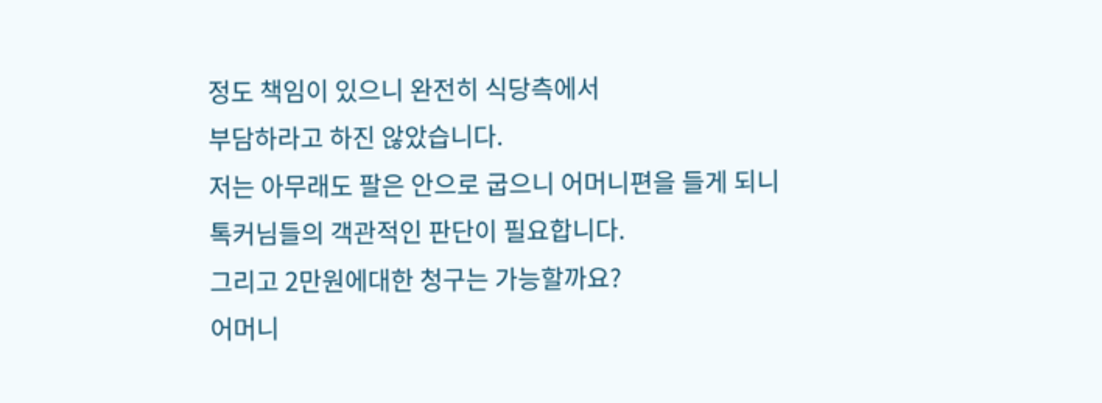정도 책임이 있으니 완전히 식당측에서
부담하라고 하진 않았습니다.
저는 아무래도 팔은 안으로 굽으니 어머니편을 들게 되니
톡커님들의 객관적인 판단이 필요합니다.
그리고 2만원에대한 청구는 가능할까요?
어머니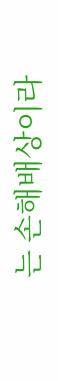는 손해배상이라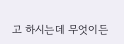고 하시는데 무엇이든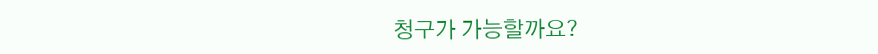청구가 가능할까요?